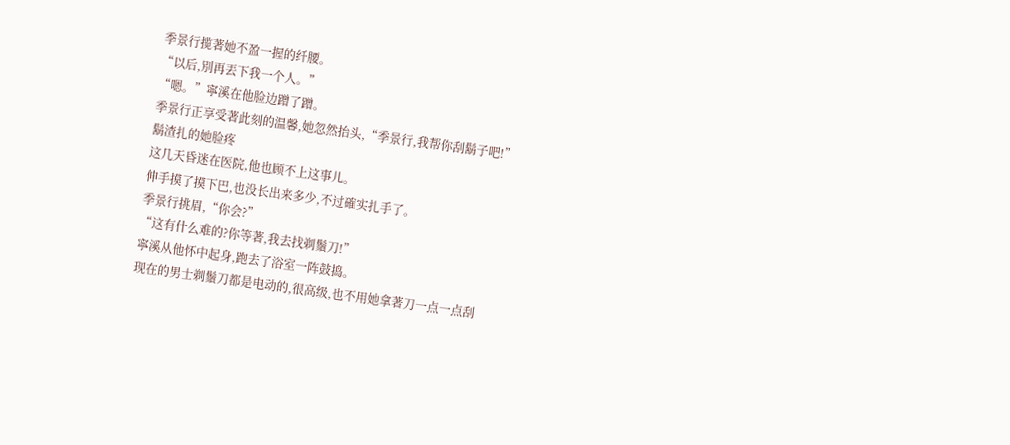季景行揽著她不盈一握的纤腰。
“以后,別再丟下我一个人。”
“嗯。”寧溪在他脸边蹭了蹭。
季景行正享受著此刻的温馨,她忽然抬头,“季景行,我帮你刮鬍子吧!”
鬍渣扎的她脸疼
这几天昏迷在医院,他也顾不上这事儿。
伸手摸了摸下巴,也没长出来多少,不过確实扎手了。
季景行挑眉,“你会?”
“这有什么难的?你等著,我去找剃鬚刀!”
寧溪从他怀中起身,跑去了浴室一阵鼓捣。
现在的男士剃鬚刀都是电动的,很高级,也不用她拿著刀一点一点刮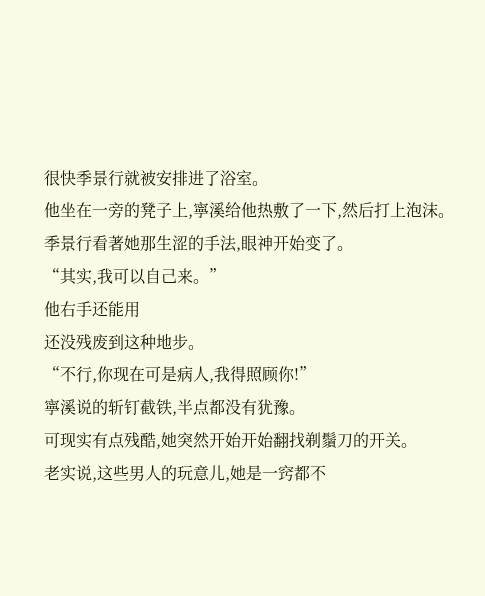很快季景行就被安排进了浴室。
他坐在一旁的凳子上,寧溪给他热敷了一下,然后打上泡沫。
季景行看著她那生涩的手法,眼神开始变了。
“其实,我可以自己来。”
他右手还能用
还没残废到这种地步。
“不行,你现在可是病人,我得照顾你!”
寧溪说的斩钉截铁,半点都没有犹豫。
可现实有点残酷,她突然开始开始翻找剃鬚刀的开关。
老实说,这些男人的玩意儿,她是一窍都不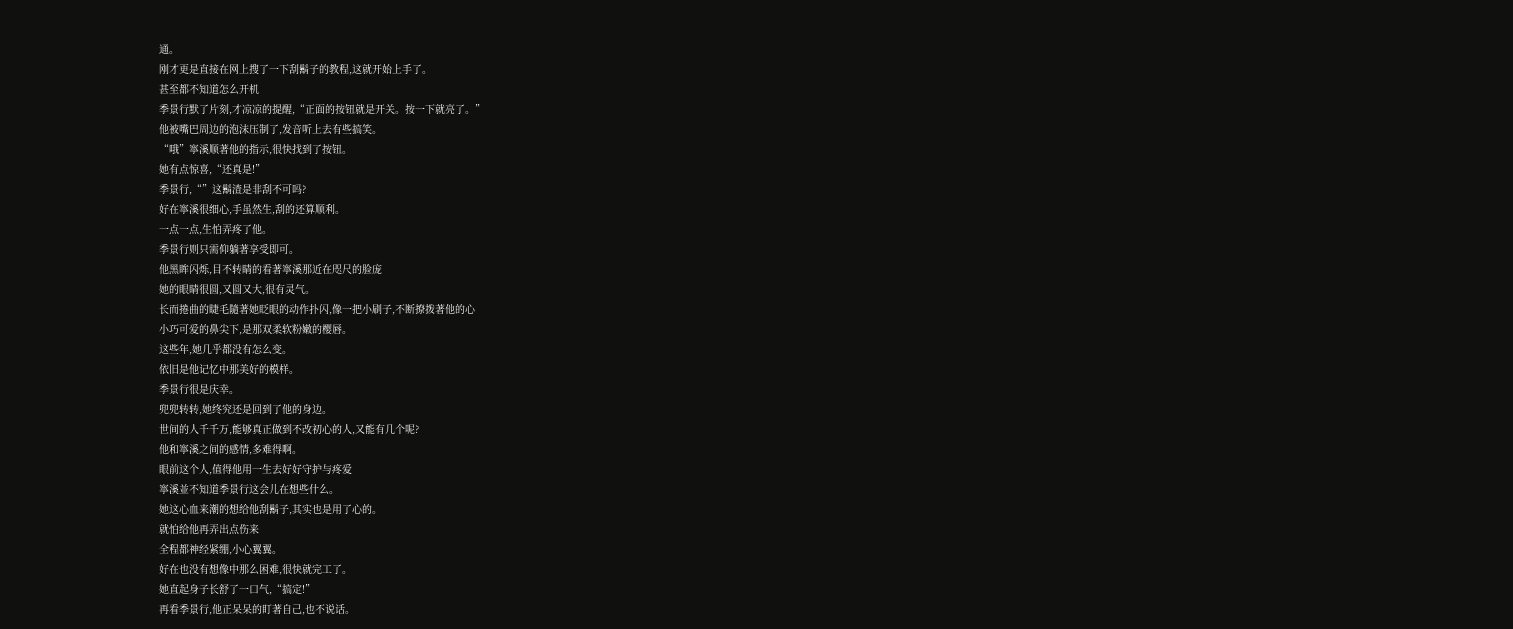通。
刚才更是直接在网上搜了一下刮鬍子的教程,这就开始上手了。
甚至都不知道怎么开机
季景行默了片刻,才凉凉的提醒,“正面的按钮就是开关。按一下就亮了。”
他被嘴巴周边的泡沫压制了,发音听上去有些搞笑。
“哦”寧溪顺著他的指示,很快找到了按钮。
她有点惊喜,“还真是!”
季景行,“”这鬍渣是非刮不可吗?
好在寧溪很细心,手虽然生,刮的还算顺利。
一点一点,生怕弄疼了他。
季景行则只需仰躺著享受即可。
他黑眸闪烁,目不转睛的看著寧溪那近在咫尺的脸庞
她的眼睛很圆,又圆又大,很有灵气。
长而捲曲的睫毛隨著她眨眼的动作扑闪,像一把小刷子,不断撩拨著他的心
小巧可爱的鼻尖下,是那双柔软粉嫩的樱唇。
这些年,她几乎都没有怎么变。
依旧是他记忆中那美好的模样。
季景行很是庆幸。
兜兜转转,她终究还是回到了他的身边。
世间的人千千万,能够真正做到不改初心的人,又能有几个呢?
他和寧溪之间的感情,多难得啊。
眼前这个人,值得他用一生去好好守护与疼爱
寧溪並不知道季景行这会儿在想些什么。
她这心血来潮的想给他刮鬍子,其实也是用了心的。
就怕给他再弄出点伤来
全程都神经紧绷,小心翼翼。
好在也没有想像中那么困难,很快就完工了。
她直起身子长舒了一口气,“搞定!”
再看季景行,他正呆呆的盯著自己,也不说话。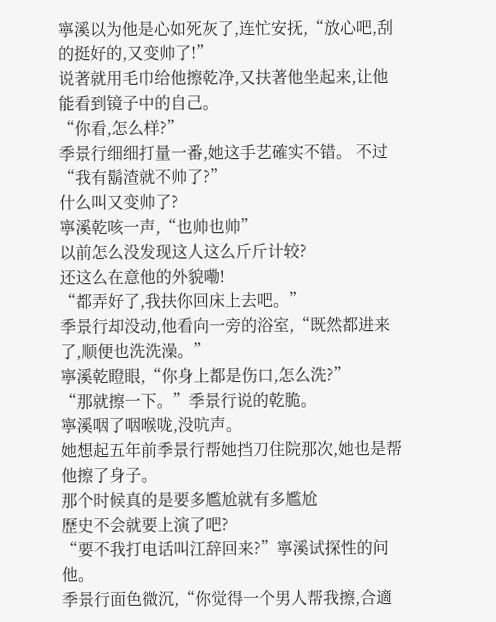寧溪以为他是心如死灰了,连忙安抚,“放心吧,刮的挺好的,又变帅了!”
说著就用毛巾给他擦乾净,又扶著他坐起来,让他能看到镜子中的自己。
“你看,怎么样?”
季景行细细打量一番,她这手艺確实不错。 不过
“我有鬍渣就不帅了?”
什么叫又变帅了?
寧溪乾咳一声,“也帅也帅”
以前怎么没发现这人这么斤斤计较?
还这么在意他的外貌嘞!
“都弄好了,我扶你回床上去吧。”
季景行却没动,他看向一旁的浴室,“既然都进来了,顺便也洗洗澡。”
寧溪乾瞪眼,“你身上都是伤口,怎么洗?”
“那就擦一下。”季景行说的乾脆。
寧溪咽了咽喉咙,没吭声。
她想起五年前季景行帮她挡刀住院那次,她也是帮他擦了身子。
那个时候真的是要多尷尬就有多尷尬
歷史不会就要上演了吧?
“要不我打电话叫江辞回来?”寧溪试探性的问他。
季景行面色微沉,“你觉得一个男人帮我擦,合適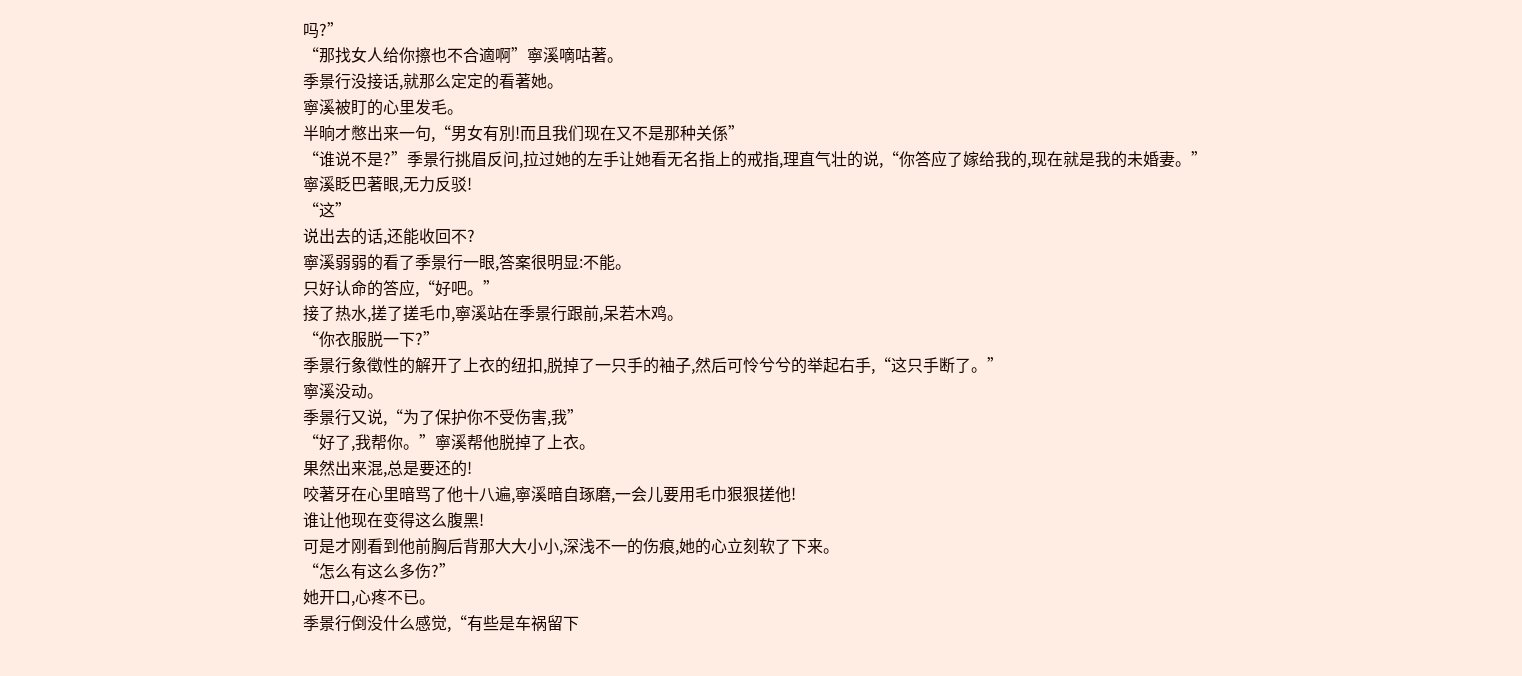吗?”
“那找女人给你擦也不合適啊”寧溪嘀咕著。
季景行没接话,就那么定定的看著她。
寧溪被盯的心里发毛。
半晌才憋出来一句,“男女有別!而且我们现在又不是那种关係”
“谁说不是?”季景行挑眉反问,拉过她的左手让她看无名指上的戒指,理直气壮的说,“你答应了嫁给我的,现在就是我的未婚妻。”
寧溪眨巴著眼,无力反驳!
“这”
说出去的话,还能收回不?
寧溪弱弱的看了季景行一眼,答案很明显:不能。
只好认命的答应,“好吧。”
接了热水,搓了搓毛巾,寧溪站在季景行跟前,呆若木鸡。
“你衣服脱一下?”
季景行象徵性的解开了上衣的纽扣,脱掉了一只手的袖子,然后可怜兮兮的举起右手,“这只手断了。”
寧溪没动。
季景行又说,“为了保护你不受伤害,我”
“好了,我帮你。”寧溪帮他脱掉了上衣。
果然出来混,总是要还的!
咬著牙在心里暗骂了他十八遍,寧溪暗自琢磨,一会儿要用毛巾狠狠搓他!
谁让他现在变得这么腹黑!
可是才刚看到他前胸后背那大大小小,深浅不一的伤痕,她的心立刻软了下来。
“怎么有这么多伤?”
她开口,心疼不已。
季景行倒没什么感觉,“有些是车祸留下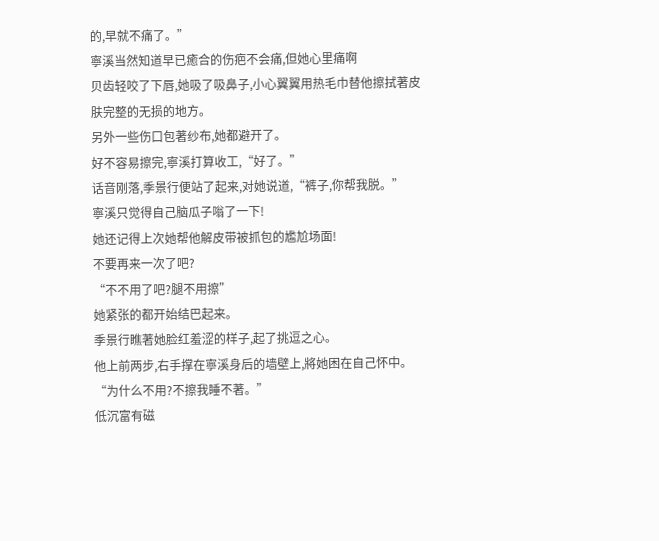的,早就不痛了。”
寧溪当然知道早已癒合的伤疤不会痛,但她心里痛啊
贝齿轻咬了下唇,她吸了吸鼻子,小心翼翼用热毛巾替他擦拭著皮肤完整的无损的地方。
另外一些伤口包著纱布,她都避开了。
好不容易擦完,寧溪打算收工,“好了。”
话音刚落,季景行便站了起来,对她说道,“裤子,你帮我脱。”
寧溪只觉得自己脑瓜子嗡了一下!
她还记得上次她帮他解皮带被抓包的尷尬场面!
不要再来一次了吧?
“不不用了吧?腿不用擦”
她紧张的都开始结巴起来。
季景行瞧著她脸红羞涩的样子,起了挑逗之心。
他上前两步,右手撑在寧溪身后的墙壁上,將她困在自己怀中。
“为什么不用?不擦我睡不著。”
低沉富有磁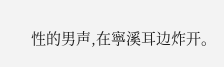性的男声,在寧溪耳边炸开。